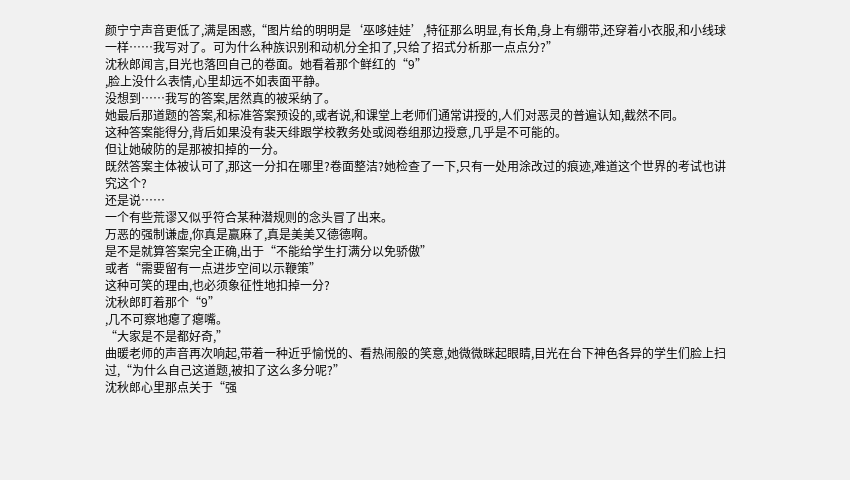颜宁宁声音更低了,满是困惑,“图片给的明明是‘巫哆娃娃’,特征那么明显,有长角,身上有绷带,还穿着小衣服,和小线球一样……我写对了。可为什么种族识别和动机分全扣了,只给了招式分析那一点点分?”
沈秋郎闻言,目光也落回自己的卷面。她看着那个鲜红的“9”
,脸上没什么表情,心里却远不如表面平静。
没想到……我写的答案,居然真的被采纳了。
她最后那道题的答案,和标准答案预设的,或者说,和课堂上老师们通常讲授的,人们对恶灵的普遍认知,截然不同。
这种答案能得分,背后如果没有裴天绯跟学校教务处或阅卷组那边授意,几乎是不可能的。
但让她破防的是那被扣掉的一分。
既然答案主体被认可了,那这一分扣在哪里?卷面整洁?她检查了一下,只有一处用涂改过的痕迹,难道这个世界的考试也讲究这个?
还是说……
一个有些荒谬又似乎符合某种潜规则的念头冒了出来。
万恶的强制谦虚,你真是赢麻了,真是美美又德德啊。
是不是就算答案完全正确,出于“不能给学生打满分以免骄傲”
或者“需要留有一点进步空间以示鞭策”
这种可笑的理由,也必须象征性地扣掉一分?
沈秋郎盯着那个“9”
,几不可察地瘪了瘪嘴。
“大家是不是都好奇,”
曲暖老师的声音再次响起,带着一种近乎愉悦的、看热闹般的笑意,她微微眯起眼睛,目光在台下神色各异的学生们脸上扫过,“为什么自己这道题,被扣了这么多分呢?”
沈秋郎心里那点关于“强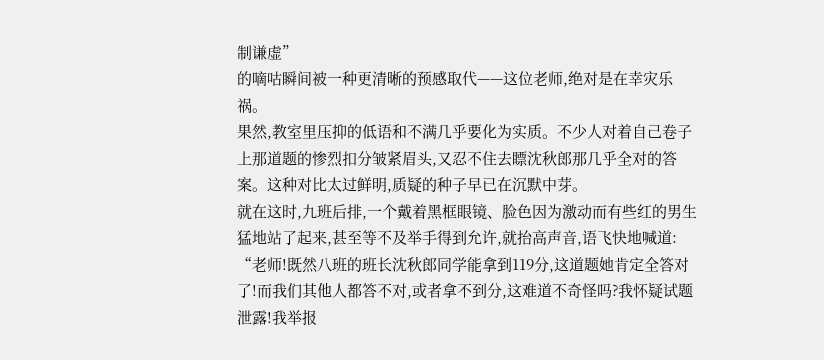制谦虚”
的嘀咕瞬间被一种更清晰的预感取代——这位老师,绝对是在幸灾乐祸。
果然,教室里压抑的低语和不满几乎要化为实质。不少人对着自己卷子上那道题的惨烈扣分皱紧眉头,又忍不住去瞟沈秋郎那几乎全对的答案。这种对比太过鲜明,质疑的种子早已在沉默中芽。
就在这时,九班后排,一个戴着黑框眼镜、脸色因为激动而有些红的男生猛地站了起来,甚至等不及举手得到允许,就抬高声音,语飞快地喊道:
“老师!既然八班的班长沈秋郎同学能拿到119分,这道题她肯定全答对了!而我们其他人都答不对,或者拿不到分,这难道不奇怪吗?我怀疑试题泄露!我举报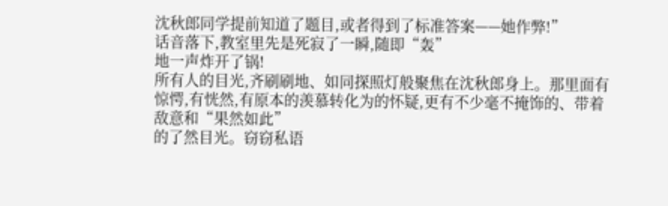沈秋郎同学提前知道了题目,或者得到了标准答案——她作弊!”
话音落下,教室里先是死寂了一瞬,随即“轰”
地一声炸开了锅!
所有人的目光,齐刷刷地、如同探照灯般聚焦在沈秋郎身上。那里面有惊愕,有恍然,有原本的羡慕转化为的怀疑,更有不少毫不掩饰的、带着敌意和“果然如此”
的了然目光。窃窃私语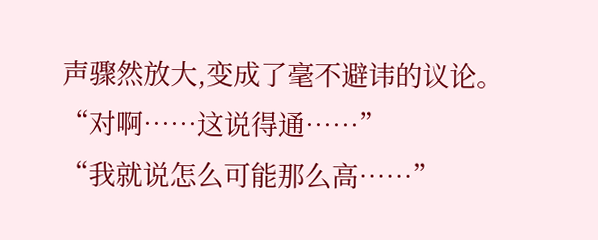声骤然放大,变成了毫不避讳的议论。
“对啊……这说得通……”
“我就说怎么可能那么高……”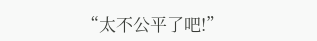“太不公平了吧!”